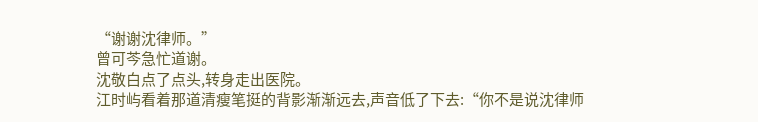“谢谢沈律师。”
曾可芩急忙道谢。
沈敬白点了点头,转身走出医院。
江时屿看着那道清瘦笔挺的背影渐渐远去,声音低了下去:“你不是说沈律师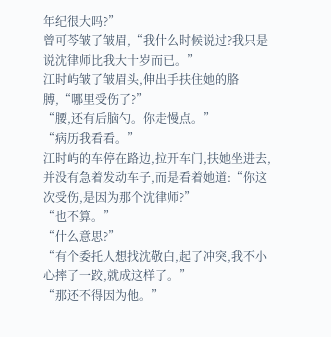年纪很大吗?”
曾可芩皱了皱眉,“我什么时候说过?我只是说沈律师比我大十岁而已。”
江时屿皱了皱眉头,伸出手扶住她的胳膊,“哪里受伤了?”
“腰,还有后脑勺。你走慢点。”
“病历我看看。”
江时屿的车停在路边,拉开车门,扶她坐进去,并没有急着发动车子,而是看着她道:“你这次受伤,是因为那个沈律师?”
“也不算。”
“什么意思?”
“有个委托人想找沈敬白,起了冲突,我不小心摔了一跤,就成这样了。”
“那还不得因为他。”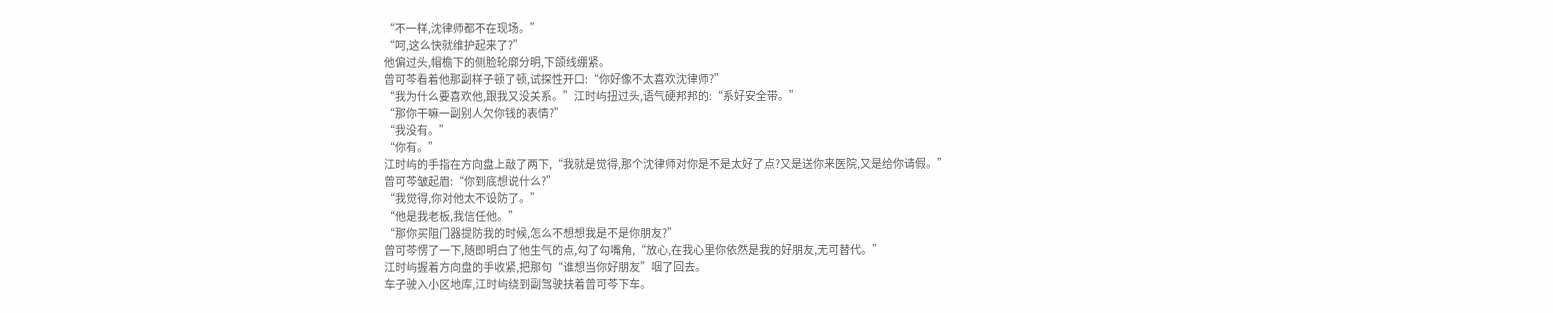“不一样,沈律师都不在现场。”
“呵,这么快就维护起来了?”
他偏过头,帽檐下的侧脸轮廓分明,下颌线绷紧。
曾可芩看着他那副样子顿了顿,试探性开口:“你好像不太喜欢沈律师?”
“我为什么要喜欢他,跟我又没关系。”江时屿扭过头,语气硬邦邦的:“系好安全带。”
“那你干嘛一副别人欠你钱的表情?”
“我没有。”
“你有。”
江时屿的手指在方向盘上敲了两下,“我就是觉得,那个沈律师对你是不是太好了点?又是送你来医院,又是给你请假。”
曾可芩皱起眉:“你到底想说什么?”
“我觉得,你对他太不设防了。”
“他是我老板,我信任他。”
“那你买阻门器提防我的时候,怎么不想想我是不是你朋友?”
曾可芩愣了一下,随即明白了他生气的点,勾了勾嘴角,“放心,在我心里你依然是我的好朋友,无可替代。”
江时屿握着方向盘的手收紧,把那句“谁想当你好朋友”咽了回去。
车子驶入小区地库,江时屿绕到副驾驶扶着曾可芩下车。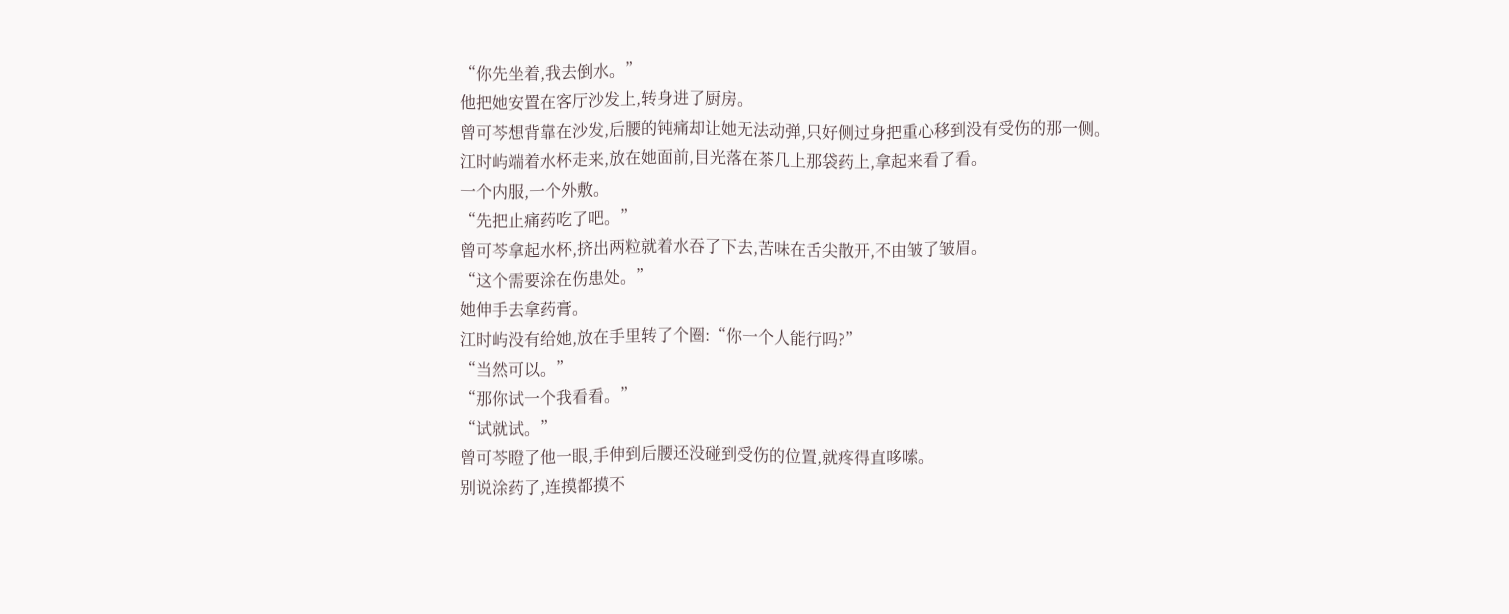“你先坐着,我去倒水。”
他把她安置在客厅沙发上,转身进了厨房。
曾可芩想背靠在沙发,后腰的钝痛却让她无法动弹,只好侧过身把重心移到没有受伤的那一侧。
江时屿端着水杯走来,放在她面前,目光落在茶几上那袋药上,拿起来看了看。
一个内服,一个外敷。
“先把止痛药吃了吧。”
曾可芩拿起水杯,挤出两粒就着水吞了下去,苦味在舌尖散开,不由皱了皱眉。
“这个需要涂在伤患处。”
她伸手去拿药膏。
江时屿没有给她,放在手里转了个圈:“你一个人能行吗?”
“当然可以。”
“那你试一个我看看。”
“试就试。”
曾可芩瞪了他一眼,手伸到后腰还没碰到受伤的位置,就疼得直哆嗦。
别说涂药了,连摸都摸不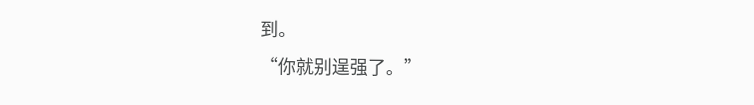到。
“你就别逞强了。”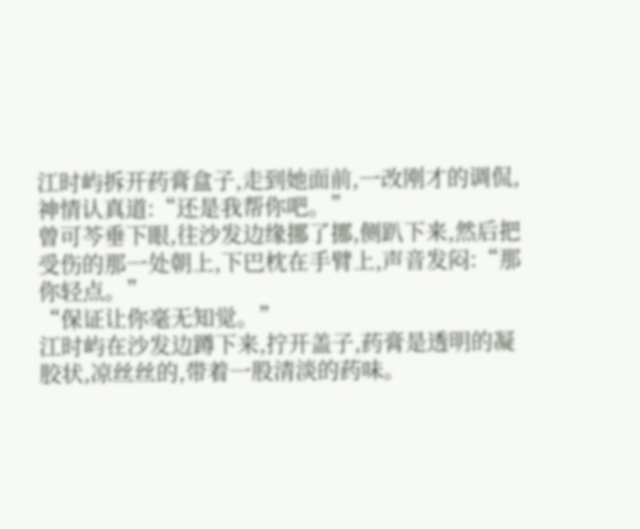江时屿拆开药膏盒子,走到她面前,一改刚才的调侃,神情认真道:“还是我帮你吧。”
曾可芩垂下眼,往沙发边缘挪了挪,侧趴下来,然后把受伤的那一处朝上,下巴枕在手臂上,声音发闷:“那你轻点。”
“保证让你毫无知觉。”
江时屿在沙发边蹲下来,拧开盖子,药膏是透明的凝胶状,凉丝丝的,带着一股清淡的药味。